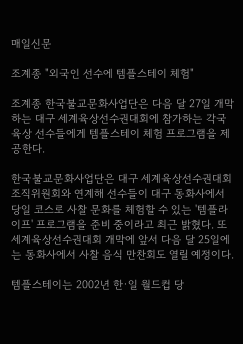매일신문

조계종 "외국인 선수에 템플스테이 체험"

조계종 한국불교문화사업단은 다음 달 27일 개막하는 대구 세계육상선수권대회에 참가하는 각국 육상 선수들에게 템플스테이 체험 프로그램을 제공한다.

한국불교문화사업단은 대구 세계육상선수권대회 조직위원회와 연계해 선수들이 대구 동화사에서 당일 코스로 사찰 문화를 체험할 수 있는 '템플라이프' 프로그램을 준비 중이라고 최근 밝혔다. 또 세계육상선수권대회 개막에 앞서 다음 달 25일에는 동화사에서 사찰 음식 만찬회도 열릴 예정이다.

템플스테이는 2002년 한·일 월드컵 당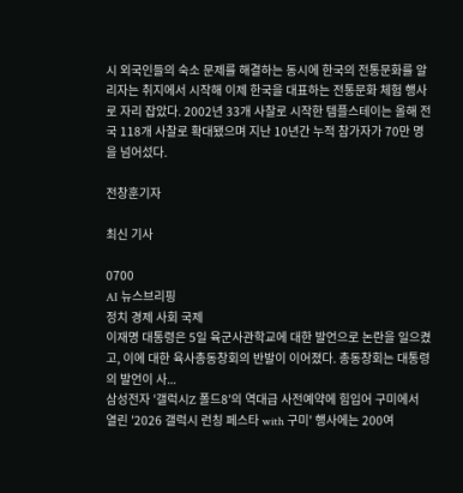시 외국인들의 숙소 문제를 해결하는 동시에 한국의 전통문화를 알리자는 취지에서 시작해 이제 한국을 대표하는 전통문화 체험 행사로 자리 잡았다. 2002년 33개 사찰로 시작한 템플스테이는 올해 전국 118개 사찰로 확대됐으며 지난 10년간 누적 참가자가 70만 명을 넘어섰다.

전창훈기자

최신 기사

0700
AI 뉴스브리핑
정치 경제 사회 국제
이재명 대통령은 5일 육군사관학교에 대한 발언으로 논란을 일으켰고, 이에 대한 육사총동창회의 반발이 이어졌다. 총동창회는 대통령의 발언이 사...
삼성전자 '갤럭시Z 폴드8'의 역대급 사전예약에 힘입어 구미에서 열린 '2026 갤럭시 런칭 페스타 with 구미' 행사에는 200여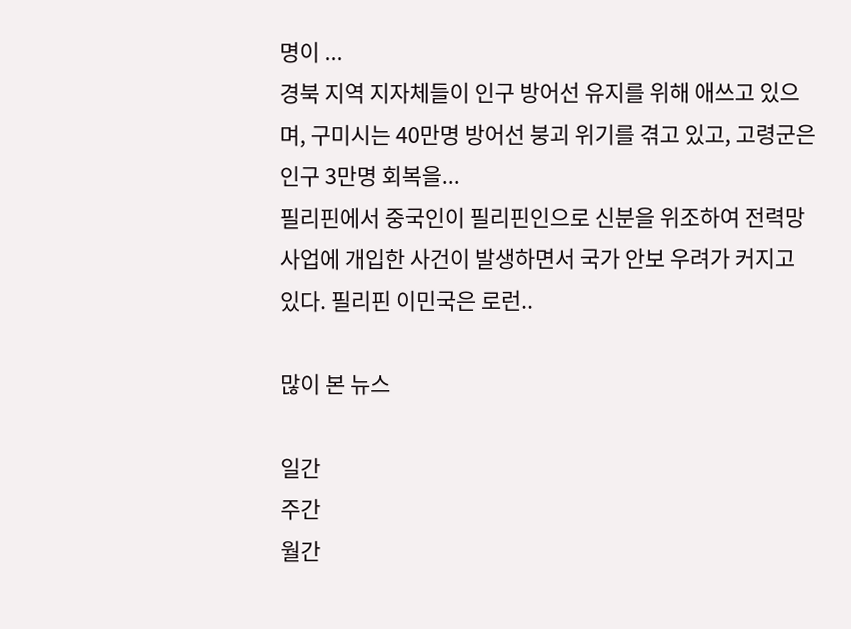명이 ...
경북 지역 지자체들이 인구 방어선 유지를 위해 애쓰고 있으며, 구미시는 40만명 방어선 붕괴 위기를 겪고 있고, 고령군은 인구 3만명 회복을...
필리핀에서 중국인이 필리핀인으로 신분을 위조하여 전력망 사업에 개입한 사건이 발생하면서 국가 안보 우려가 커지고 있다. 필리핀 이민국은 로런..

많이 본 뉴스

일간
주간
월간